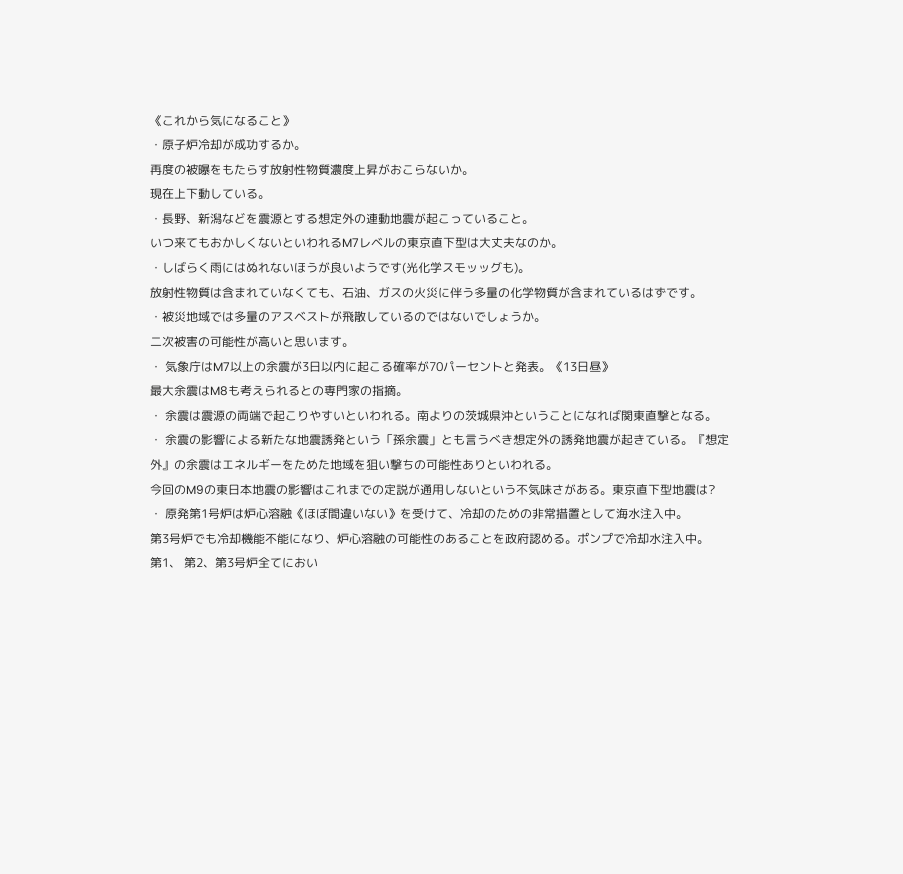《これから気になること》
・原子炉冷却が成功するか。
再度の被曝をもたらす放射性物質濃度上昇がおこらないか。
現在上下動している。
・長野、新潟などを震源とする想定外の連動地震が起こっていること。
いつ来てもおかしくないといわれるM7レベルの東京直下型は大丈夫なのか。
・しばらく雨にはぬれないほうが良いようです(光化学スモッッグも)。
放射性物質は含まれていなくても、石油、ガスの火災に伴う多量の化学物質が含まれているはずです。
・被災地域では多量のアスベストが飛散しているのではないでしょうか。
二次被害の可能性が高いと思います。
・ 気象庁はM7以上の余震が3日以内に起こる確率が70パーセントと発表。《13日昼》
最大余震はM8も考えられるとの専門家の指摘。
・ 余震は震源の両端で起こりやすいといわれる。南よりの茨城県沖ということになれば関東直撃となる。
・ 余震の影響による新たな地震誘発という「孫余震」とも言うべき想定外の誘発地震が起きている。『想定外』の余震はエネルギーをためた地域を狙い撃ちの可能性ありといわれる。
今回のM9の東日本地震の影響はこれまでの定説が通用しないという不気味さがある。東京直下型地震は?
・ 原発第1号炉は炉心溶融《ほぼ間違いない》を受けて、冷却のための非常措置として海水注入中。
第3号炉でも冷却機能不能になり、炉心溶融の可能性のあることを政府認める。ポンプで冷却水注入中。
第1、 第2、第3号炉全てにおい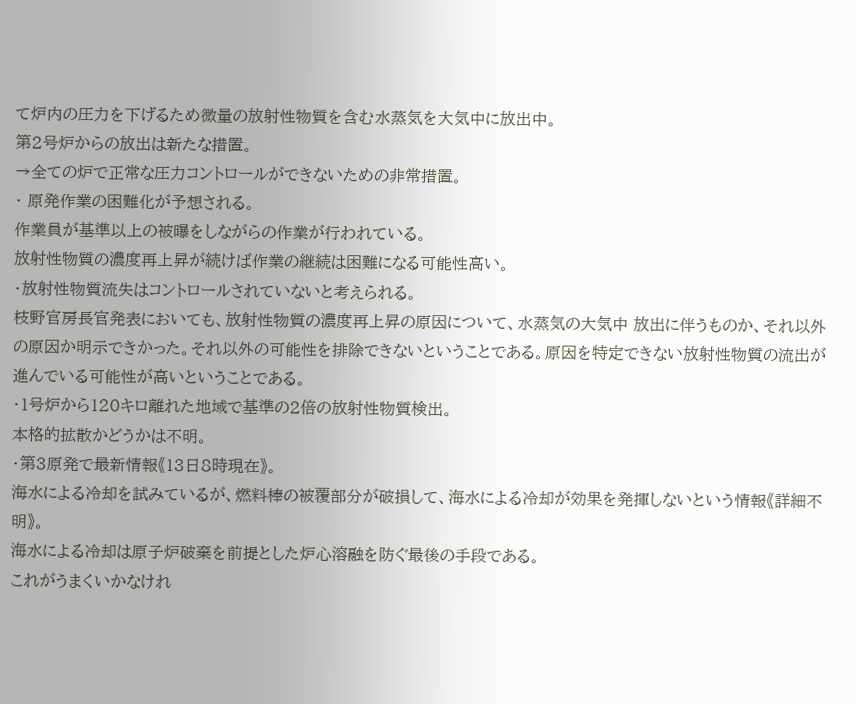て炉内の圧力を下げるため微量の放射性物質を含む水蒸気を大気中に放出中。
第2号炉からの放出は新たな措置。
→全ての炉で正常な圧力コントロールができないための非常措置。
・ 原発作業の困難化が予想される。
作業員が基準以上の被曝をしながらの作業が行われている。
放射性物質の濃度再上昇が続けば作業の継続は困難になる可能性高い。
・放射性物質流失はコントロールされていないと考えられる。
枝野官房長官発表においても、放射性物質の濃度再上昇の原因について、水蒸気の大気中 放出に伴うものか、それ以外の原因か明示できかった。それ以外の可能性を排除できないということである。原因を特定できない放射性物質の流出が進んでいる可能性が高いということである。
・1号炉から120キロ離れた地域で基準の2倍の放射性物質検出。
本格的拡散かどうかは不明。
・第3原発で最新情報《13日8時現在》。
海水による冷却を試みているが、燃料棒の被覆部分が破損して、海水による冷却が効果を発揮しないという情報《詳細不明》。
海水による冷却は原子炉破棄を前提とした炉心溶融を防ぐ最後の手段である。
これがうまくいかなけれ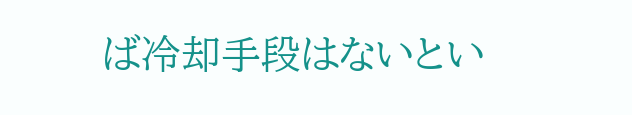ば冷却手段はないとい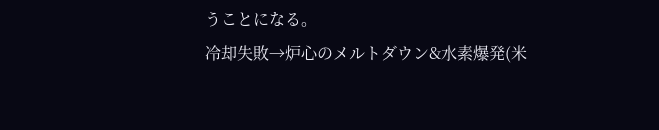うことになる。
冷却失敗→炉心のメルトダウン&水素爆発(米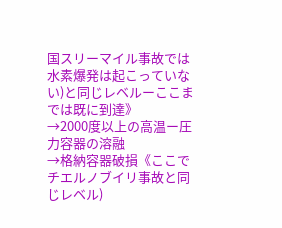国スリーマイル事故では水素爆発は起こっていない)と同じレベルーここまでは既に到達》
→2000度以上の高温ー圧力容器の溶融
→格納容器破損《ここでチエルノブイリ事故と同じレベル)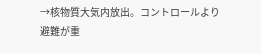→核物質大気内放出。コントロールより避難が重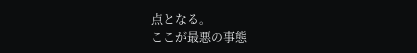点となる。
ここが最悪の事態